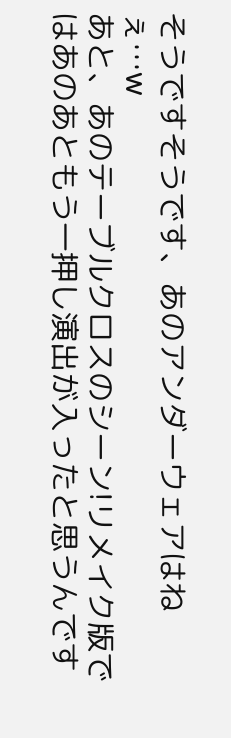そうですそうです、あのアンダーウェアはねぇ…w
あと、あのテーブルクロスのシーン!リメイク版ではあのあともう一押し演出が入ったと思うんです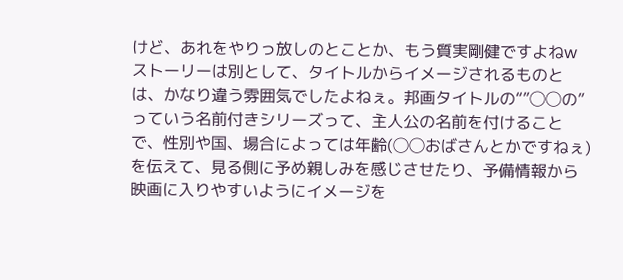けど、あれをやりっ放しのとことか、もう質実剛健ですよねw
ストーリーは別として、タイトルからイメージされるものとは、かなり違う雰囲気でしたよねぇ。邦画タイトルの“”◯◯の”っていう名前付きシリーズって、主人公の名前を付けることで、性別や国、場合によっては年齢(◯◯おばさんとかですねぇ)を伝えて、見る側に予め親しみを感じさせたり、予備情報から映画に入りやすいようにイメージを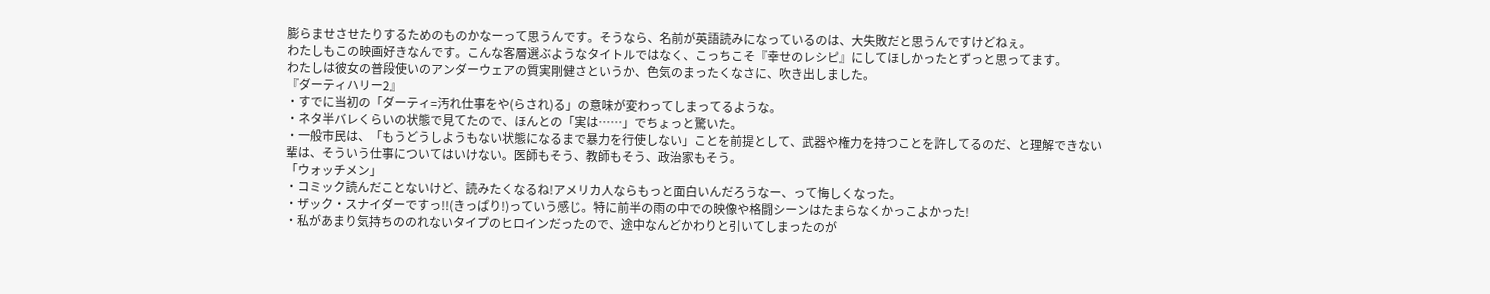膨らませさせたりするためのものかなーって思うんです。そうなら、名前が英語読みになっているのは、大失敗だと思うんですけどねぇ。
わたしもこの映画好きなんです。こんな客層選ぶようなタイトルではなく、こっちこそ『幸せのレシピ』にしてほしかったとずっと思ってます。
わたしは彼女の普段使いのアンダーウェアの質実剛健さというか、色気のまったくなさに、吹き出しました。
『ダーティハリー2』
・すでに当初の「ダーティ=汚れ仕事をや(らされ)る」の意味が変わってしまってるような。
・ネタ半バレくらいの状態で見てたので、ほんとの「実は……」でちょっと驚いた。
・一般市民は、「もうどうしようもない状態になるまで暴力を行使しない」ことを前提として、武器や権力を持つことを許してるのだ、と理解できない輩は、そういう仕事についてはいけない。医師もそう、教師もそう、政治家もそう。
「ウォッチメン」
・コミック読んだことないけど、読みたくなるね!アメリカ人ならもっと面白いんだろうなー、って悔しくなった。
・ザック・スナイダーですっ!!(きっぱり!)っていう感じ。特に前半の雨の中での映像や格闘シーンはたまらなくかっこよかった!
・私があまり気持ちののれないタイプのヒロインだったので、途中なんどかわりと引いてしまったのが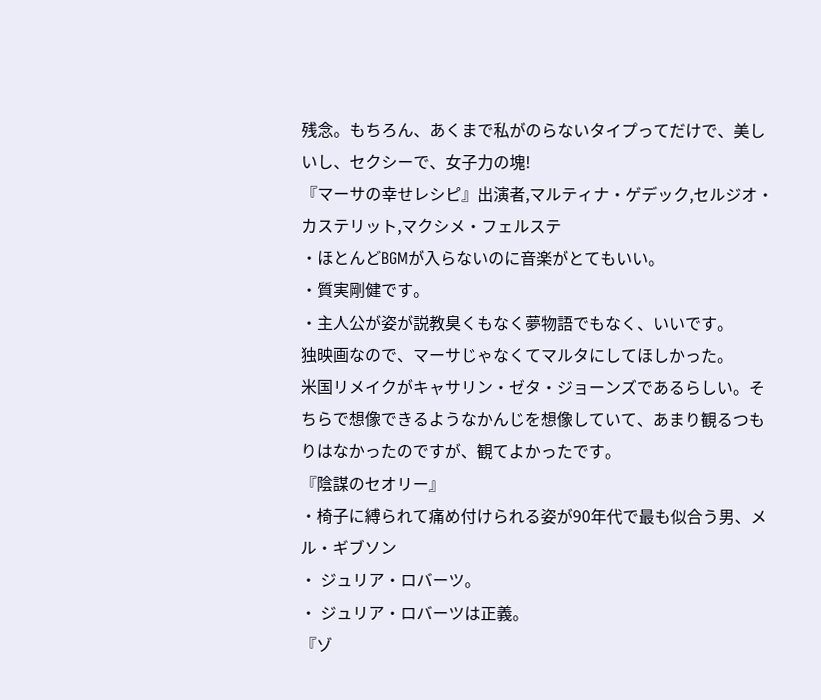残念。もちろん、あくまで私がのらないタイプってだけで、美しいし、セクシーで、女子力の塊!
『マーサの幸せレシピ』出演者,マルティナ・ゲデック,セルジオ・カステリット,マクシメ・フェルステ
・ほとんどBGMが入らないのに音楽がとてもいい。
・質実剛健です。
・主人公が姿が説教臭くもなく夢物語でもなく、いいです。
独映画なので、マーサじゃなくてマルタにしてほしかった。
米国リメイクがキャサリン・ゼタ・ジョーンズであるらしい。そちらで想像できるようなかんじを想像していて、あまり観るつもりはなかったのですが、観てよかったです。
『陰謀のセオリー』
・椅子に縛られて痛め付けられる姿が90年代で最も似合う男、メル・ギブソン
・ ジュリア・ロバーツ。
・ ジュリア・ロバーツは正義。
『ゾ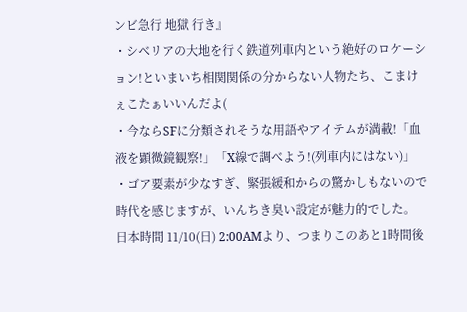ンビ急行 地獄 行き』
・シベリアの大地を行く鉄道列車内という絶好のロケーション!といまいち相関関係の分からない人物たち、こまけぇこたぁいいんだよ(
・今ならSFに分類されそうな用語やアイテムが満載!「血液を顕微鏡観察!」「X線で調べよう!(列車内にはない)」
・ゴア要素が少なすぎ、緊張緩和からの驚かしもないので時代を感じますが、いんちき臭い設定が魅力的でした。
日本時間 11/10(日) 2:00AMより、つまりこのあと1時間後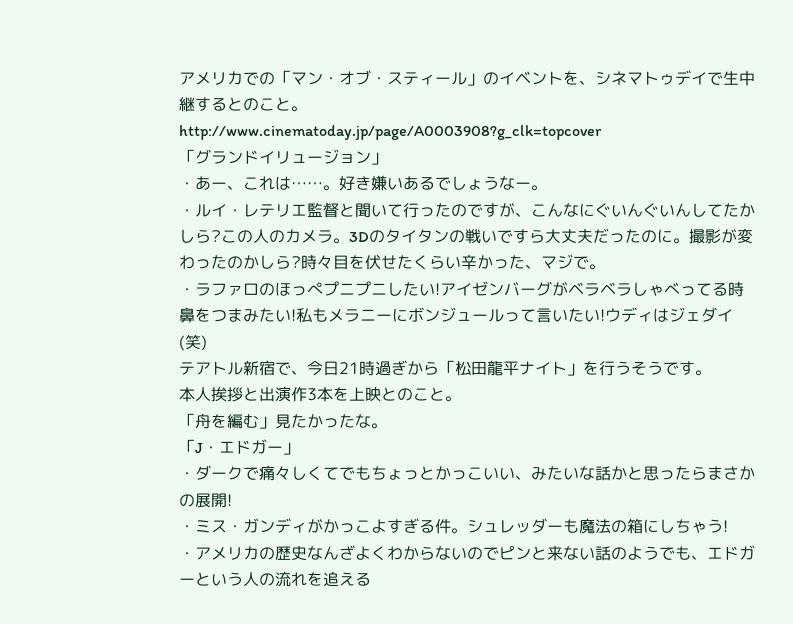アメリカでの「マン・オブ・スティール」のイベントを、シネマトゥデイで生中継するとのこと。
http://www.cinematoday.jp/page/A0003908?g_clk=topcover
「グランドイリュージョン」
・あー、これは……。好き嫌いあるでしょうなー。
・ルイ・レテリエ監督と聞いて行ったのですが、こんなにぐいんぐいんしてたかしら?この人のカメラ。3Dのタイタンの戦いですら大丈夫だったのに。撮影が変わったのかしら?時々目を伏せたくらい辛かった、マジで。
・ラファロのほっぺプニプニしたい!アイゼンバーグがベラベラしゃべってる時鼻をつまみたい!私もメラニーにボンジュールって言いたい!ウディはジェダイ(笑)
テアトル新宿で、今日21時過ぎから「松田龍平ナイト」を行うそうです。
本人挨拶と出演作3本を上映とのこと。
「舟を編む」見たかったな。
「J・エドガー」
・ダークで痛々しくてでもちょっとかっこいい、みたいな話かと思ったらまさかの展開!
・ミス・ガンディがかっこよすぎる件。シュレッダーも魔法の箱にしちゃう!
・アメリカの歴史なんざよくわからないのでピンと来ない話のようでも、エドガーという人の流れを追える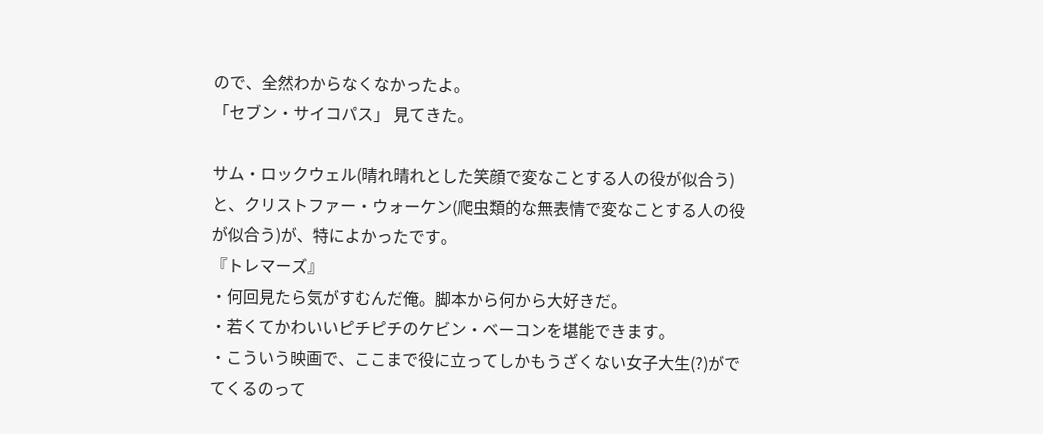ので、全然わからなくなかったよ。
「セブン・サイコパス」 見てきた。

サム・ロックウェル(晴れ晴れとした笑顔で変なことする人の役が似合う)と、クリストファー・ウォーケン(爬虫類的な無表情で変なことする人の役が似合う)が、特によかったです。
『トレマーズ』
・何回見たら気がすむんだ俺。脚本から何から大好きだ。
・若くてかわいいピチピチのケビン・ベーコンを堪能できます。
・こういう映画で、ここまで役に立ってしかもうざくない女子大生(?)がでてくるのって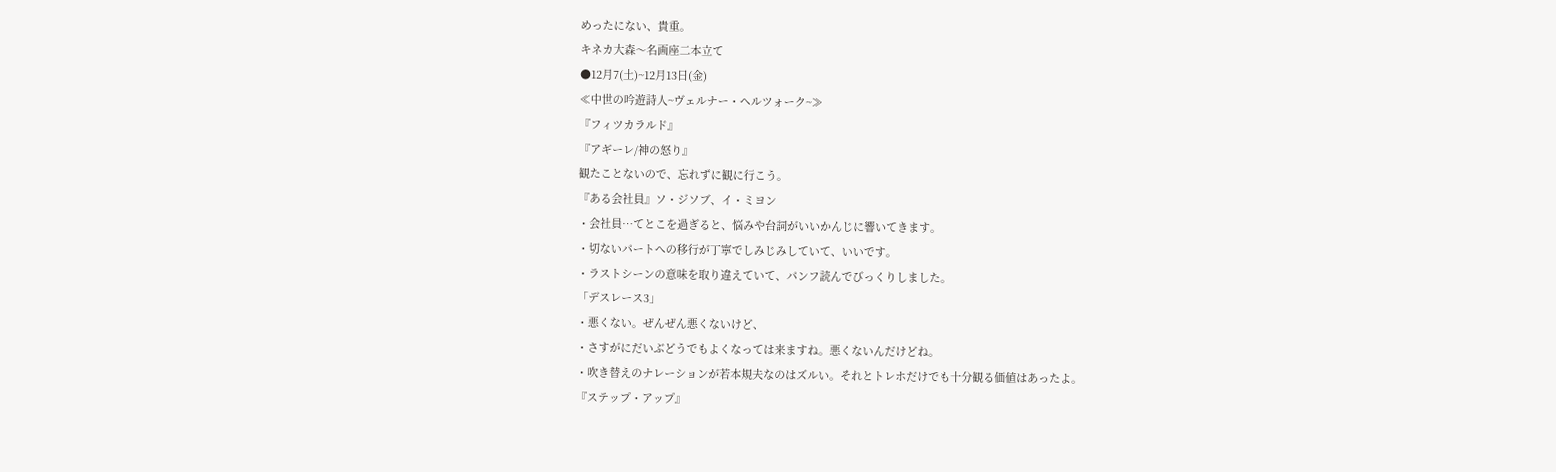めったにない、貴重。
キネカ大森〜名画座二本立て
●12月7(土)~12月13日(金)
≪中世の吟遊詩人~ヴェルナー・ヘルツォーク~≫
『フィツカラルド』
『アギーレ/神の怒り』
観たことないので、忘れずに観に行こう。
『ある会社員』ソ・ジソブ、イ・ミヨン
・会社員…てとこを過ぎると、悩みや台詞がいいかんじに響いてきます。
・切ないパートへの移行が丁寧でしみじみしていて、いいです。
・ラストシーンの意味を取り違えていて、パンフ読んでびっくりしました。
「デスレース3」
・悪くない。ぜんぜん悪くないけど、
・さすがにだいぶどうでもよくなっては来ますね。悪くないんだけどね。
・吹き替えのナレーションが若本規夫なのはズルい。それとトレホだけでも十分観る価値はあったよ。
『ステップ・アップ』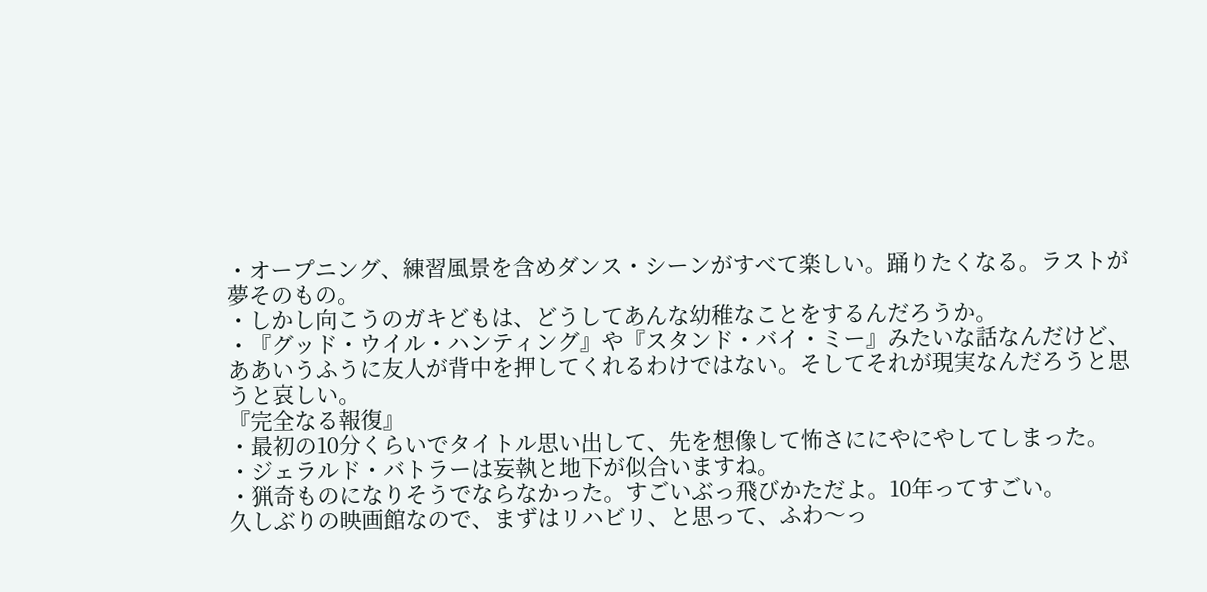・オープニング、練習風景を含めダンス・シーンがすべて楽しい。踊りたくなる。ラストが夢そのもの。
・しかし向こうのガキどもは、どうしてあんな幼稚なことをするんだろうか。
・『グッド・ウイル・ハンティング』や『スタンド・バイ・ミー』みたいな話なんだけど、ああいうふうに友人が背中を押してくれるわけではない。そしてそれが現実なんだろうと思うと哀しい。
『完全なる報復』
・最初の10分くらいでタイトル思い出して、先を想像して怖さににやにやしてしまった。
・ジェラルド・バトラーは妄執と地下が似合いますね。
・猟奇ものになりそうでならなかった。すごいぶっ飛びかただよ。10年ってすごい。
久しぶりの映画館なので、まずはリハビリ、と思って、ふわ〜っ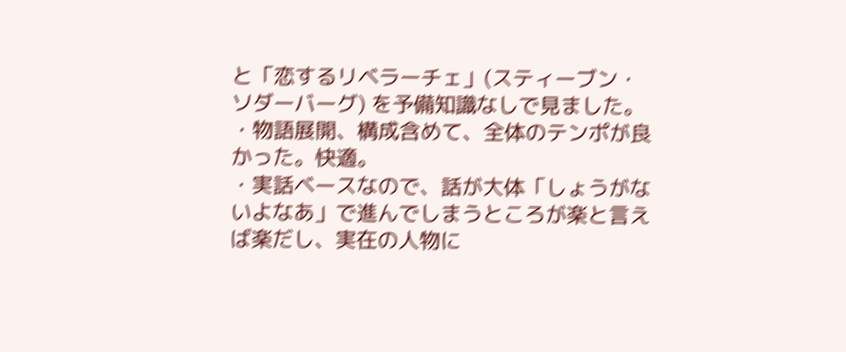と「恋するリベラーチェ」(スティーブン・ソダーバーグ) を予備知識なしで見ました。
・物語展開、構成含めて、全体のテンポが良かった。快適。
・実話ベースなので、話が大体「しょうがないよなあ」で進んでしまうところが楽と言えば楽だし、実在の人物に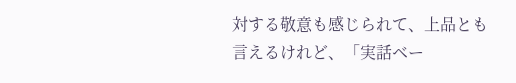対する敬意も感じられて、上品とも言えるけれど、「実話ベー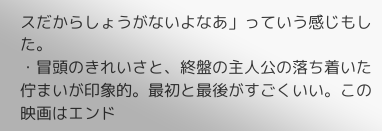スだからしょうがないよなあ」っていう感じもした。
・冒頭のきれいさと、終盤の主人公の落ち着いた佇まいが印象的。最初と最後がすごくいい。この映画はエンド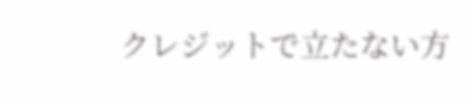クレジットで立たない方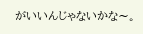がいいんじゃないかな〜。